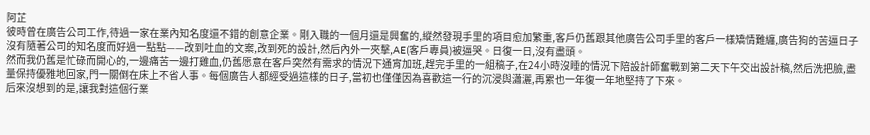阿芷
彼時曾在廣告公司工作,待過一家在業內知名度還不錯的創意企業。剛入職的一個月還是興奮的,縱然發現手里的項目愈加繁重,客戶仍舊跟其他廣告公司手里的客戶一樣矯情難纏,廣告狗的苦逼日子沒有隨著公司的知名度而好過一點點——改到吐血的文案,改到死的設計,然后內外一夾擊,AE(客戶專員)被逼哭。日復一日,沒有盡頭。
然而我仍舊是忙碌而開心的,一邊痛苦一邊打雞血,仍舊愿意在客戶突然有需求的情況下通宵加班,趕完手里的一組稿子,在24小時沒睡的情況下陪設計師奮戰到第二天下午交出設計稿,然后洗把臉,盡量保持優雅地回家,門一關倒在床上不省人事。每個廣告人都經受過這樣的日子,當初也僅僅因為喜歡這一行的沉浸與瀟灑,再累也一年復一年地堅持了下來。
后來沒想到的是,讓我對這個行業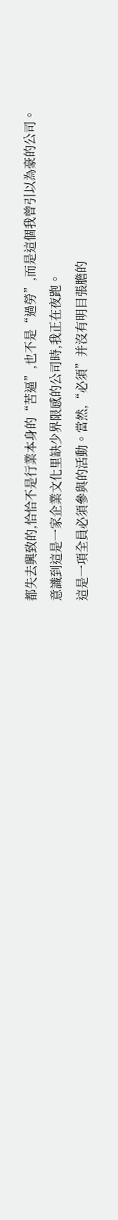都失去興致的,恰恰不是行業本身的“苦逼”,也不是“過勞”,而是這個我曾引以為豪的公司。
意識到這是一家企業文化里缺少界限感的公司時,我正在夜跑。
這是一項全員必須參與的活動。當然,“必須”并沒有明目張膽的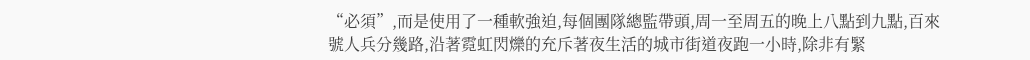“必須”,而是使用了一種軟強迫,每個團隊總監帶頭,周一至周五的晚上八點到九點,百來號人兵分幾路,沿著霓虹閃爍的充斥著夜生活的城市街道夜跑一小時,除非有緊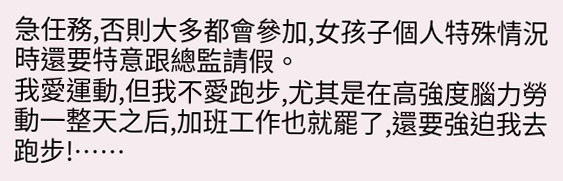急任務,否則大多都會參加,女孩子個人特殊情況時還要特意跟總監請假。
我愛運動,但我不愛跑步,尤其是在高強度腦力勞動一整天之后,加班工作也就罷了,還要強迫我去跑步!……